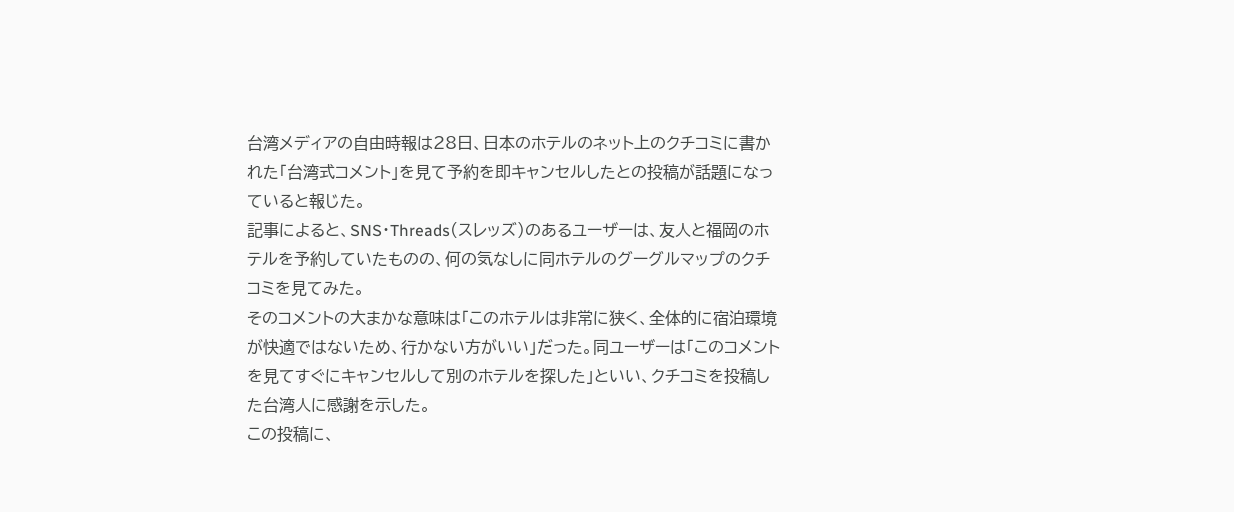台湾メディアの自由時報は28日、日本のホテルのネット上のクチコミに書かれた「台湾式コメント」を見て予約を即キャンセルしたとの投稿が話題になっていると報じた。
記事によると、SNS・Threads(スレッズ)のあるユーザーは、友人と福岡のホテルを予約していたものの、何の気なしに同ホテルのグーグルマップのクチコミを見てみた。
そのコメントの大まかな意味は「このホテルは非常に狭く、全体的に宿泊環境が快適ではないため、行かない方がいい」だった。同ユーザーは「このコメントを見てすぐにキャンセルして別のホテルを探した」といい、クチコミを投稿した台湾人に感謝を示した。
この投稿に、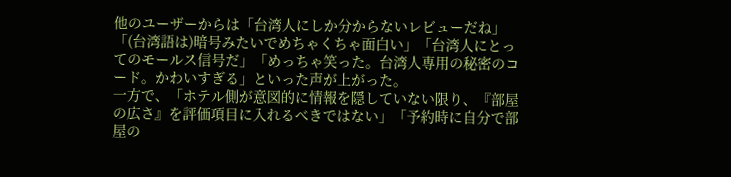他のユーザーからは「台湾人にしか分からないレビューだね」「(台湾語は)暗号みたいでめちゃくちゃ面白い」「台湾人にとってのモールス信号だ」「めっちゃ笑った。台湾人専用の秘密のコード。かわいすぎる」といった声が上がった。
一方で、「ホテル側が意図的に情報を隠していない限り、『部屋の広さ』を評価項目に入れるべきではない」「予約時に自分で部屋の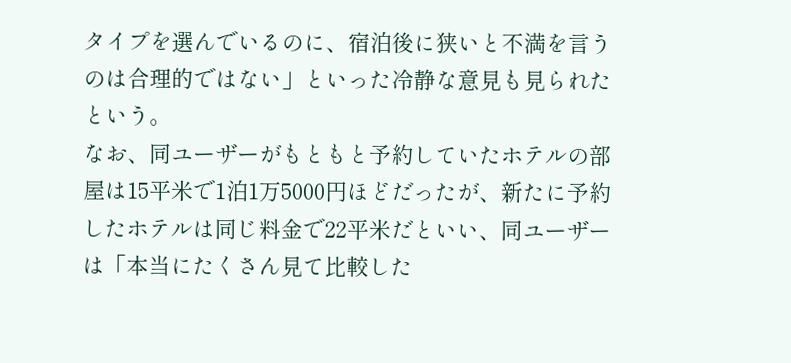タイプを選んでいるのに、宿泊後に狭いと不満を言うのは合理的ではない」といった冷静な意見も見られたという。
なお、同ユーザーがもともと予約していたホテルの部屋は15平米で1泊1万5000円ほどだったが、新たに予約したホテルは同じ料金で22平米だといい、同ユーザーは「本当にたくさん見て比較した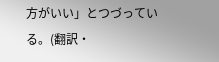方がいい」とつづっている。(翻訳・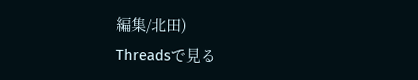編集/北田)
Threadsで見る